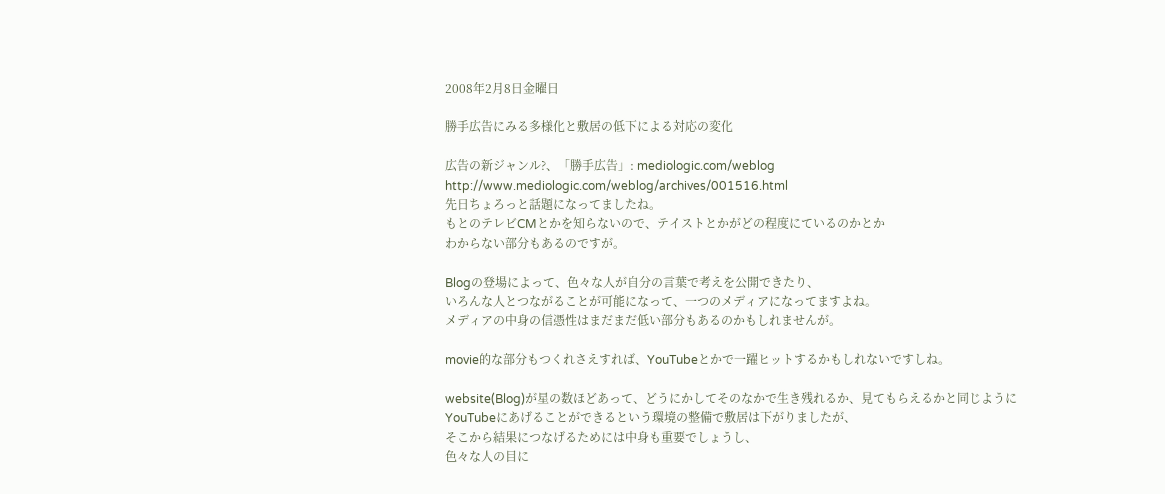2008年2月8日金曜日

勝手広告にみる多様化と敷居の低下による対応の変化

広告の新ジャンル?、「勝手広告」: mediologic.com/weblog
http://www.mediologic.com/weblog/archives/001516.html
先日ちょろっと話題になってましたね。
もとのテレビCMとかを知らないので、テイストとかがどの程度にているのかとか
わからない部分もあるのですが。

Blogの登場によって、色々な人が自分の言葉で考えを公開できたり、
いろんな人とつながることが可能になって、一つのメディアになってますよね。
メディアの中身の信憑性はまだまだ低い部分もあるのかもしれませんが。

movie的な部分もつくれさえすれば、YouTubeとかで一躍ヒットするかもしれないですしね。

website(Blog)が星の数ほどあって、どうにかしてそのなかで生き残れるか、見てもらえるかと同じように
YouTubeにあげることができるという環境の整備で敷居は下がりましたが、
そこから結果につなげるためには中身も重要でしょうし、
色々な人の目に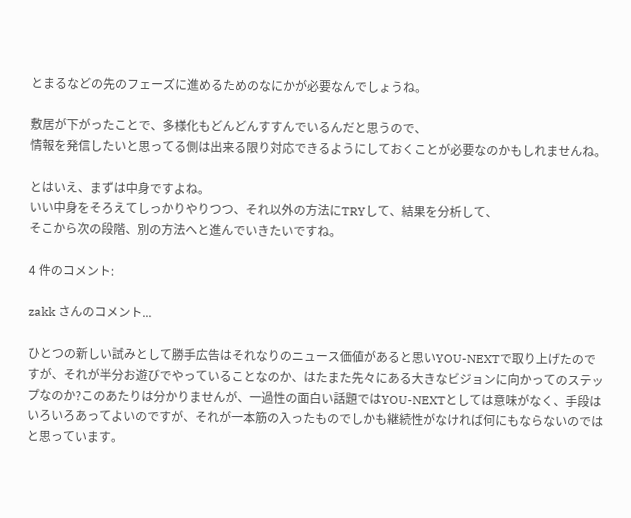とまるなどの先のフェーズに進めるためのなにかが必要なんでしょうね。

敷居が下がったことで、多様化もどんどんすすんでいるんだと思うので、
情報を発信したいと思ってる側は出来る限り対応できるようにしておくことが必要なのかもしれませんね。

とはいえ、まずは中身ですよね。
いい中身をそろえてしっかりやりつつ、それ以外の方法にTRYして、結果を分析して、
そこから次の段階、別の方法へと進んでいきたいですね。

4 件のコメント:

zakk さんのコメント...

ひとつの新しい試みとして勝手広告はそれなりのニュース価値があると思いYOU-NEXTで取り上げたのですが、それが半分お遊びでやっていることなのか、はたまた先々にある大きなビジョンに向かってのステップなのか?このあたりは分かりませんが、一過性の面白い話題ではYOU-NEXTとしては意味がなく、手段はいろいろあってよいのですが、それが一本筋の入ったものでしかも継続性がなければ何にもならないのではと思っています。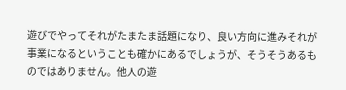遊びでやってそれがたまたま話題になり、良い方向に進みそれが事業になるということも確かにあるでしょうが、そうそうあるものではありません。他人の遊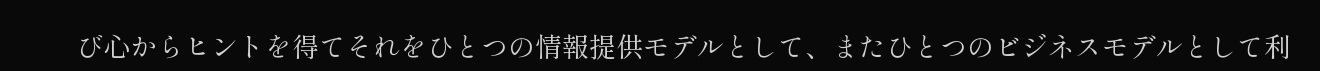び心からヒントを得てそれをひとつの情報提供モデルとして、またひとつのビジネスモデルとして利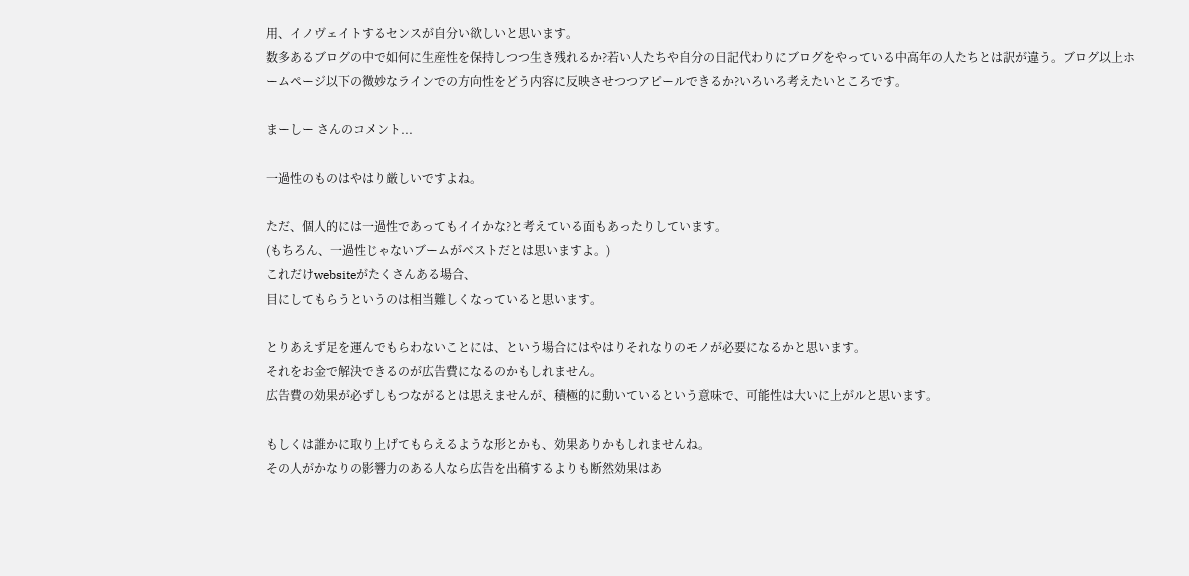用、イノヴェイトするセンスが自分い欲しいと思います。
数多あるブログの中で如何に生産性を保持しつつ生き残れるか?若い人たちや自分の日記代わりにブログをやっている中高年の人たちとは訳が違う。ブログ以上ホームページ以下の微妙なラインでの方向性をどう内容に反映させつつアピールできるか?いろいろ考えたいところです。

まーしー さんのコメント...

一過性のものはやはり厳しいですよね。

ただ、個人的には一過性であってもイイかな?と考えている面もあったりしています。
(もちろん、一過性じゃないブームがベストだとは思いますよ。)
これだけwebsiteがたくさんある場合、
目にしてもらうというのは相当難しくなっていると思います。

とりあえず足を運んでもらわないことには、という場合にはやはりそれなりのモノが必要になるかと思います。
それをお金で解決できるのが広告費になるのかもしれません。
広告費の効果が必ずしもつながるとは思えませんが、積極的に動いているという意味で、可能性は大いに上がルと思います。

もしくは誰かに取り上げてもらえるような形とかも、効果ありかもしれませんね。
その人がかなりの影響力のある人なら広告を出稿するよりも断然効果はあ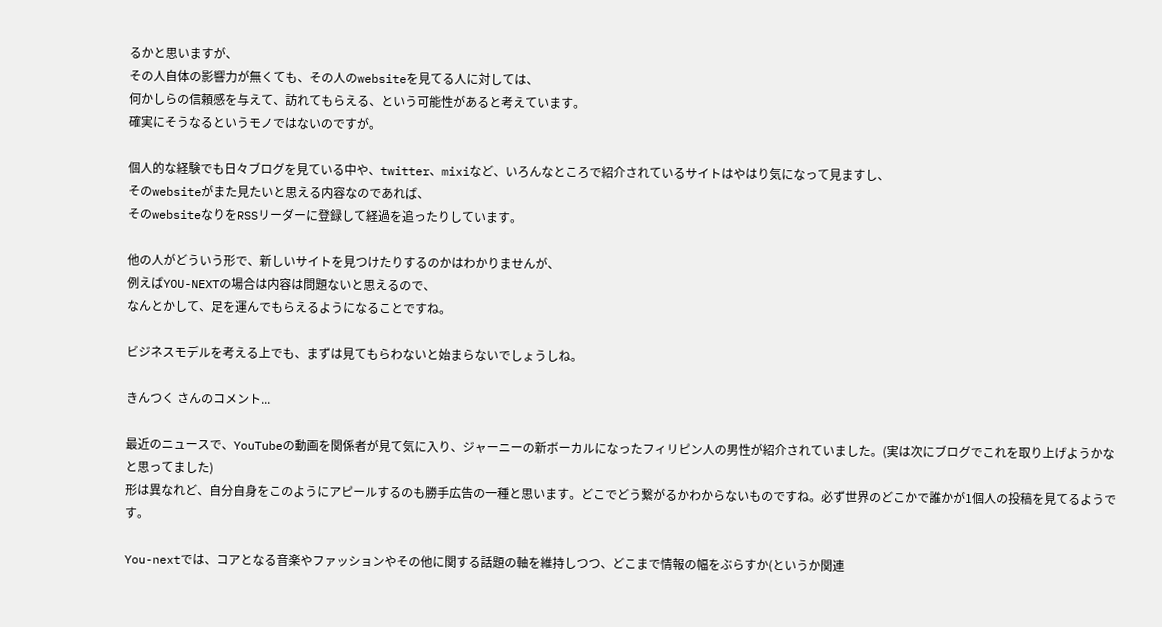るかと思いますが、
その人自体の影響力が無くても、その人のwebsiteを見てる人に対しては、
何かしらの信頼感を与えて、訪れてもらえる、という可能性があると考えています。
確実にそうなるというモノではないのですが。

個人的な経験でも日々ブログを見ている中や、twitter、mixiなど、いろんなところで紹介されているサイトはやはり気になって見ますし、
そのwebsiteがまた見たいと思える内容なのであれば、
そのwebsiteなりをRSSリーダーに登録して経過を追ったりしています。

他の人がどういう形で、新しいサイトを見つけたりするのかはわかりませんが、
例えばYOU-NEXTの場合は内容は問題ないと思えるので、
なんとかして、足を運んでもらえるようになることですね。

ビジネスモデルを考える上でも、まずは見てもらわないと始まらないでしょうしね。

きんつく さんのコメント...

最近のニュースで、YouTubeの動画を関係者が見て気に入り、ジャーニーの新ボーカルになったフィリピン人の男性が紹介されていました。(実は次にブログでこれを取り上げようかなと思ってました)
形は異なれど、自分自身をこのようにアピールするのも勝手広告の一種と思います。どこでどう繋がるかわからないものですね。必ず世界のどこかで誰かが1個人の投稿を見てるようです。

You-nextでは、コアとなる音楽やファッションやその他に関する話題の軸を維持しつつ、どこまで情報の幅をぶらすか(というか関連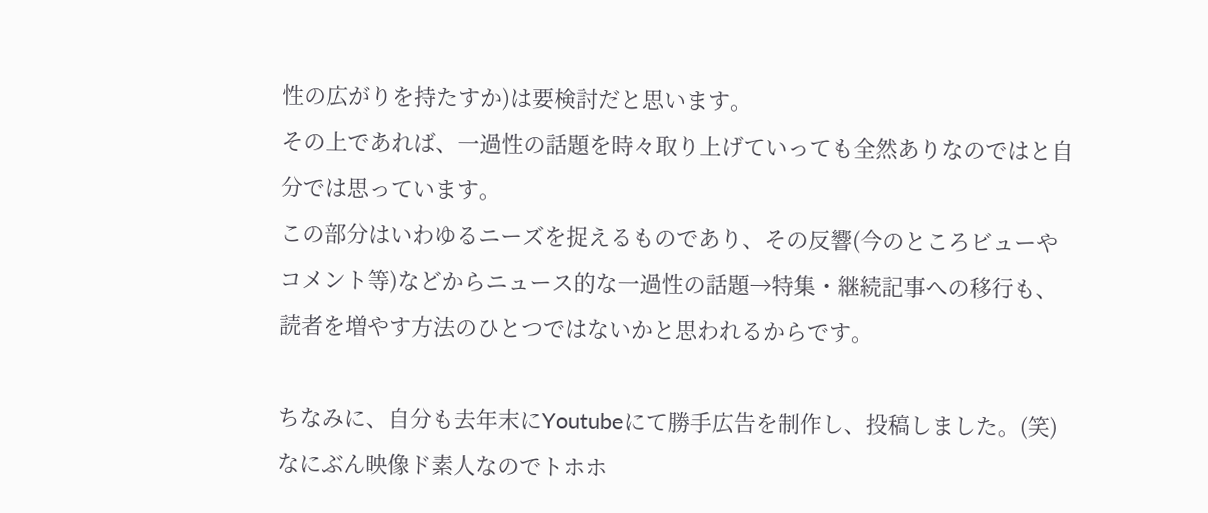性の広がりを持たすか)は要検討だと思います。
その上であれば、一過性の話題を時々取り上げていっても全然ありなのではと自分では思っています。
この部分はいわゆるニーズを捉えるものであり、その反響(今のところビューやコメント等)などからニュース的な一過性の話題→特集・継続記事への移行も、読者を増やす方法のひとつではないかと思われるからです。

ちなみに、自分も去年末にYoutubeにて勝手広告を制作し、投稿しました。(笑)なにぶん映像ド素人なのでトホホ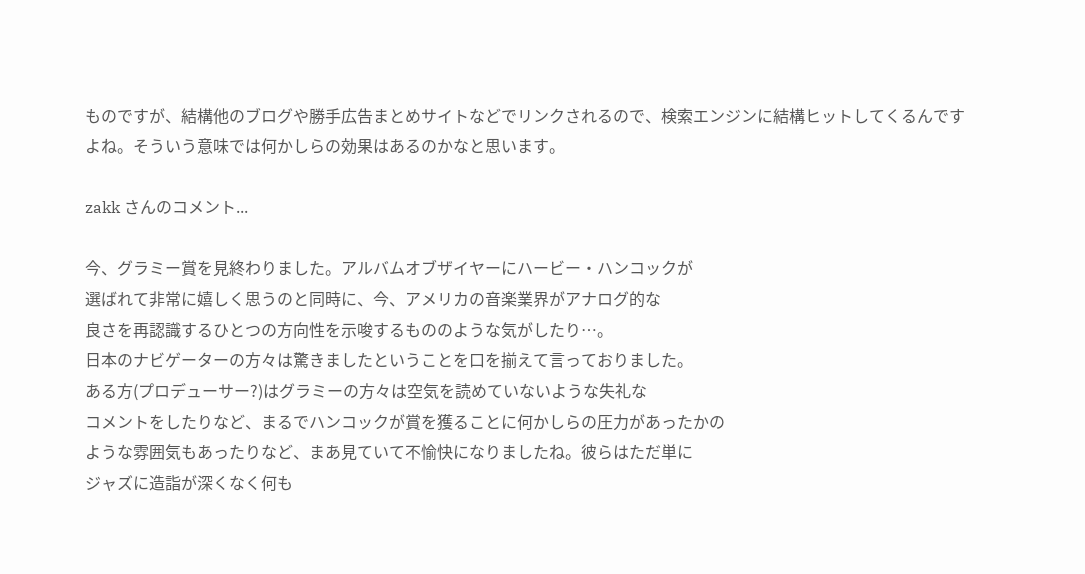ものですが、結構他のブログや勝手広告まとめサイトなどでリンクされるので、検索エンジンに結構ヒットしてくるんですよね。そういう意味では何かしらの効果はあるのかなと思います。

zakk さんのコメント...

今、グラミー賞を見終わりました。アルバムオブザイヤーにハービー・ハンコックが
選ばれて非常に嬉しく思うのと同時に、今、アメリカの音楽業界がアナログ的な
良さを再認識するひとつの方向性を示唆するもののような気がしたり…。
日本のナビゲーターの方々は驚きましたということを口を揃えて言っておりました。
ある方(プロデューサー?)はグラミーの方々は空気を読めていないような失礼な
コメントをしたりなど、まるでハンコックが賞を獲ることに何かしらの圧力があったかの
ような雰囲気もあったりなど、まあ見ていて不愉快になりましたね。彼らはただ単に
ジャズに造詣が深くなく何も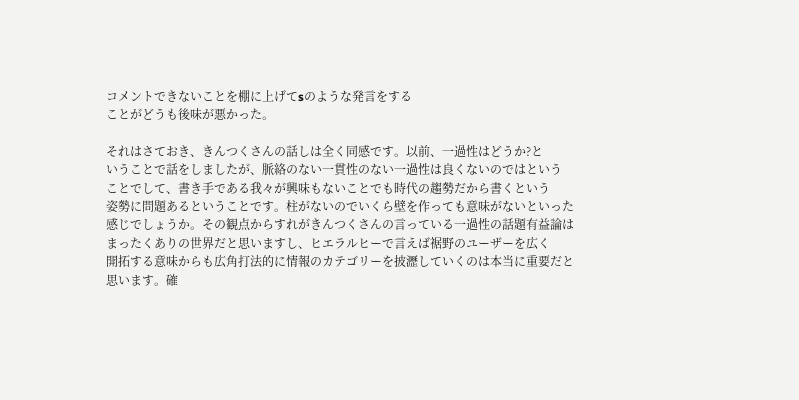コメントできないことを棚に上げてsのような発言をする
ことがどうも後味が悪かった。

それはさておき、きんつくさんの話しは全く同感です。以前、一過性はどうか?と
いうことで話をしましたが、脈絡のない一貫性のない一過性は良くないのではという
ことでして、書き手である我々が興味もないことでも時代の趨勢だから書くという
姿勢に問題あるということです。柱がないのでいくら壁を作っても意味がないといった
感じでしょうか。その観点からすれがきんつくさんの言っている一過性の話題有益論は
まったくありの世界だと思いますし、ヒエラルヒーで言えば裾野のユーザーを広く
開拓する意味からも広角打法的に情報のカテゴリーを披瀝していくのは本当に重要だと
思います。確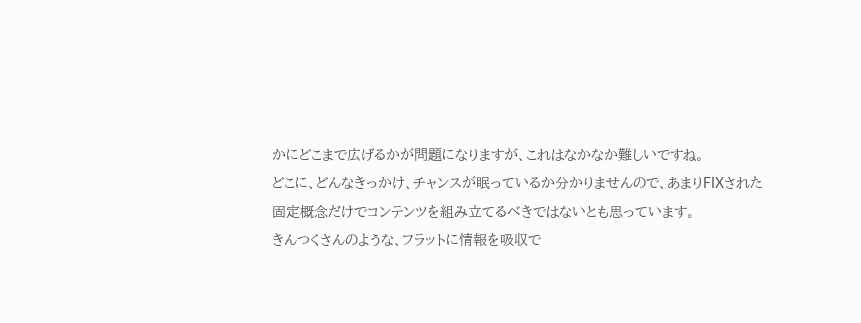かにどこまで広げるかが問題になりますが、これはなかなか難しいですね。
どこに、どんなきっかけ、チャンスが眠っているか分かりませんので、あまりFIXされた
固定概念だけでコンテンツを組み立てるべきではないとも思っています。
きんつくさんのような、フラットに情報を吸収で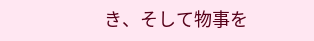き、そして物事を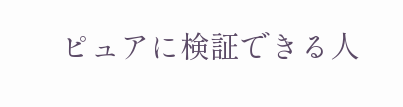ピュアに検証できる人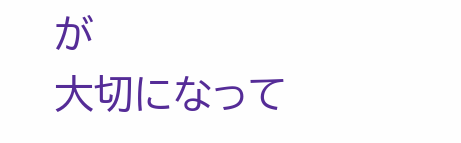が
大切になって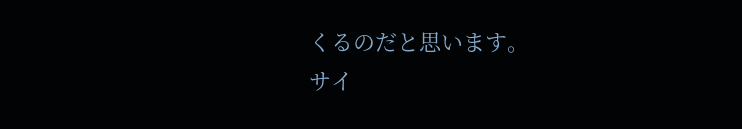くるのだと思います。
サイ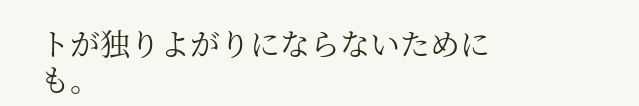トが独りよがりにならないためにも。